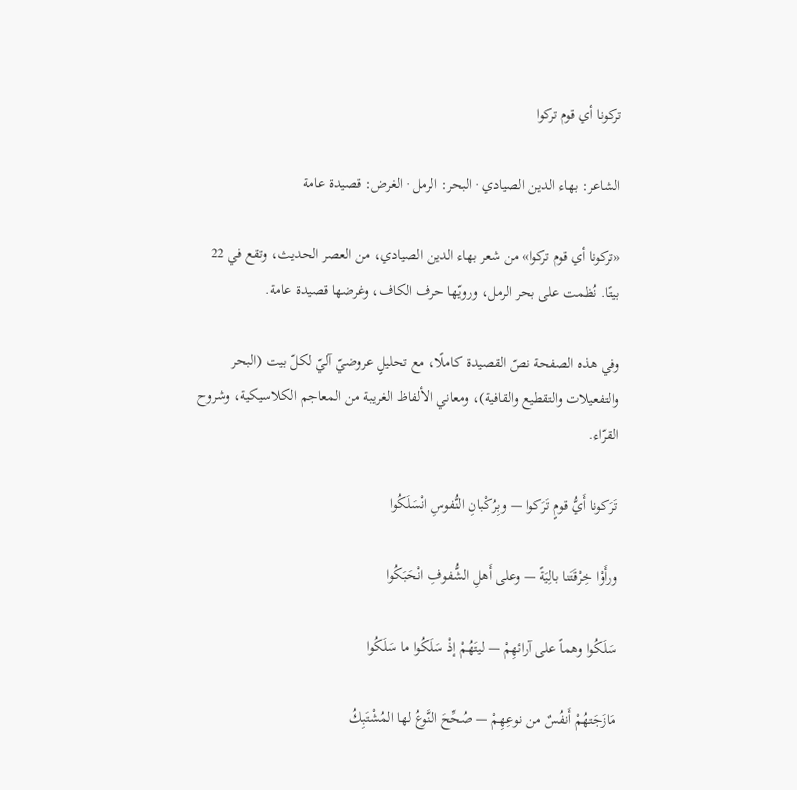تركونا أي قوم تركوا

الشاعر: بهاء الدين الصيادي · البحر: الرمل · الغرض: قصيدة عامة

«تركونا أي قوم تركوا» من شعر بهاء الدين الصيادي، من العصر الحديث، وتقع في 22 بيتًا. نُظمت على بحر الرمل، ورويّها حرف الكاف، وغرضها قصيدة عامة.

وفي هذه الصفحة نصّ القصيدة كاملًا، مع تحليلٍ عروضيّ آليّ لكلّ بيت (البحر والتفعيلات والتقطيع والقافية)، ومعاني الألفاظ الغريبة من المعاجم الكلاسيكية، وشروح القرّاء.

تَرَكونا أَيُّ قومٍ تَرَكوا — وبِرُكْبانِ النُّفوسِ انْسَلَكُوا

ورأَوْا خِرْقَتَنا بالِيَةً — وعلى أَهلِ الشُّفوفِ انْحَبَكُوا

سَلَكُوا وهماً على آرائهِمْ — ليتَهُمْ إذْ سَلَكُوا ما سَلَكُوا

مَازَجَتهُمْ أَنفُسٌ من نوعِهِمْ — صُحِّحَ النَّوعُ لها المُشْتَبِكُ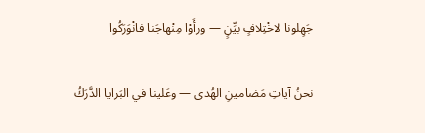جَهِلونا لاخْتِلافٍ بيِّنٍ — ورأَوْا مِنْهاجَنا فانْوَرَكُوا

نحنُ آياتِ مَضامينِ الهُدى — وعَلينا في البَرايا الدَّرَكُ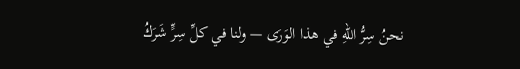نحنُ سِرُّ اللهِ في هذا الوَرَى — ولنا في كلِّ سِرٍّ شَرَكُ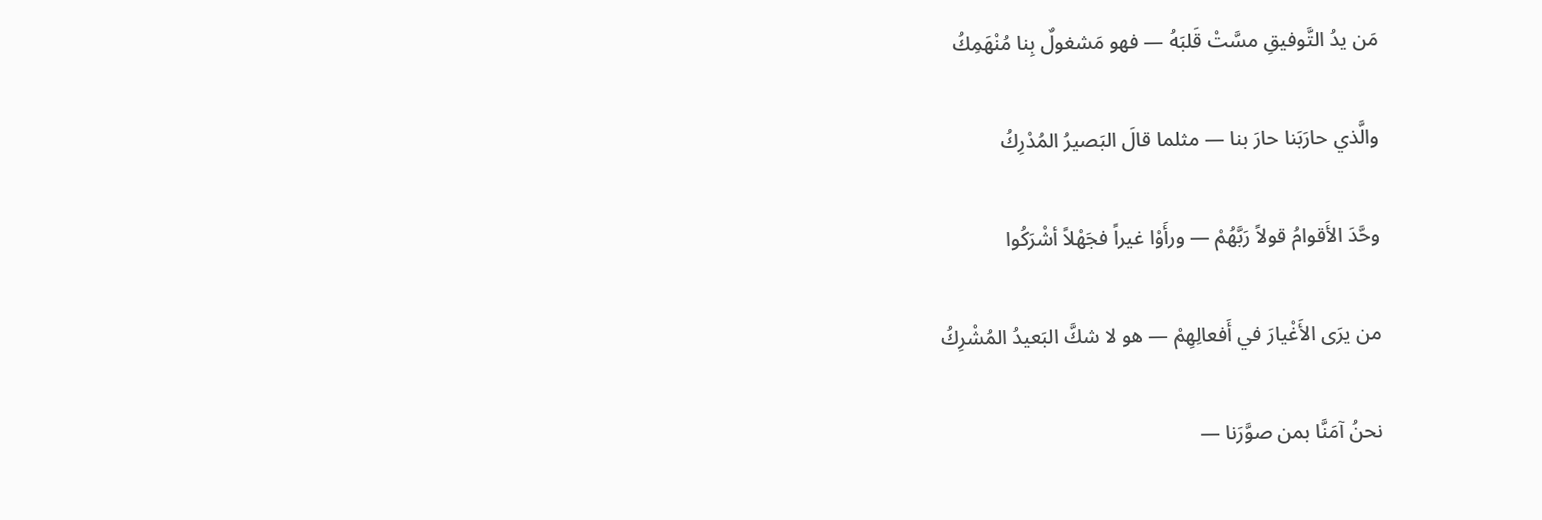مَن يدُ التَّوفيقِ مسَّتْ قَلبَهُ — فهو مَشغولٌ بِنا مُنْهَمِكُ

والَّذي حارَبَنا حارَ بنا — مثلما قالَ البَصيرُ المُدْرِكُ

وحَّدَ الأَقوامُ قولاً رَبَّهُمْ — ورأَوْا غيراً فجَهْلاً أشْرَكُوا

من يرَى الأَغْيارَ في أَفعالِهِمْ — هو لا شكَّ البَعيدُ المُشْرِكُ

نحنُ آمَنَّا بمن صوَّرَنا —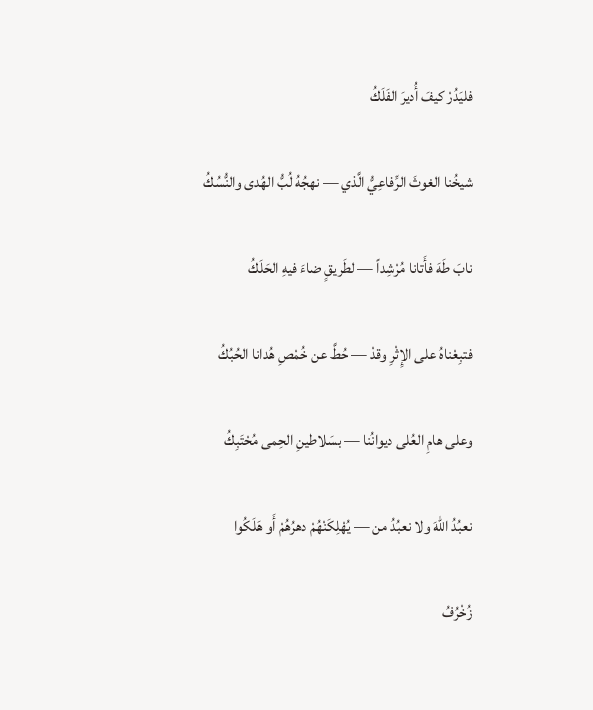فليَدُرْ كيفَ أُديرَ الفَلَكُ

شيخُنا الغوثَ الرِّفاعِيُّ الَّذي — نهجُهُ لُبُّ الهُدى والنُّسُكُ

نابَ طَهَ فأَتانا مُرْشِداً — لطَريقٍ ضاءَ فيهِ الحَلَكُ

فتبِعْناهُ على الإِثْرِ وقدْ — حُطَّ عن خُمْصِ هُدانا الحُبُكُ

وعلى هامِ العُلى ديوانُنا — بسَلاطينِ الحِمى مُحْتَبِكُ

نعبُدُ اللهَ ولا نعبُدُ من — يُهْلِكَنْهُمْ دهرُهُمْ أَو هَلَكُوا

زُخْرُفُ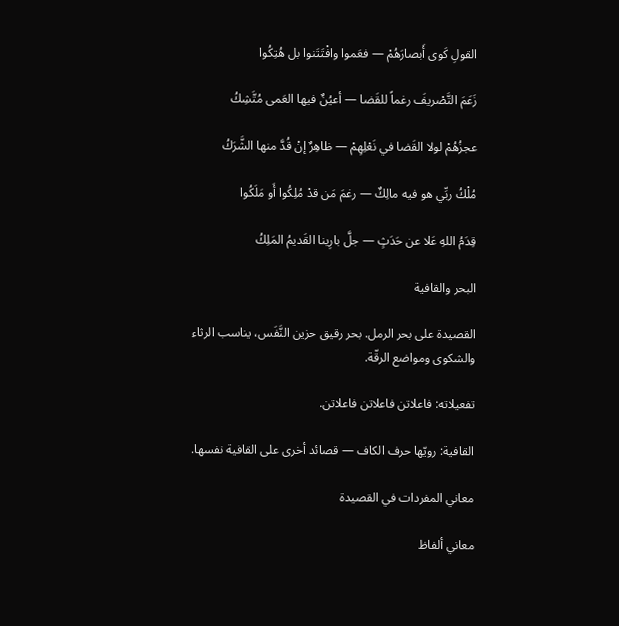القولِ كَوى أَبصارَهُمْ — فعَموا وافْتَتَنوا بل هُتِكُوا

زَعَمَ التَّصْريفَ رغماً للقَضا — أعيُنٌ فيها العَمى مُتَّشِكُ

عجزُهُمْ لولا القَضا في نَعْلِهِمْ — ظاهِرٌ إنْ قُدَّ منها الشَّرَكُ

مُلْكُ ربِّي هو فيه مالِكٌ — رغمَ مَن قدْ مُلِكُوا أَو مَلَكُوا

قِدَمُ اللهِ عَلا عن حَدَثٍ — جلَّ بارِينا القَديمُ المَلِكُ

البحر والقافية

القصيدة على بحر الرمل. بحر رقيق حزين النَّفَس، يناسب الرثاء والشكوى ومواضع الرقّة.

تفعيلاته: فاعلاتن فاعلاتن فاعلاتن.

القافية: رويّها حرف الكاف — قصائد أخرى على القافية نفسها.

معاني المفردات في القصيدة

معاني ألفاظ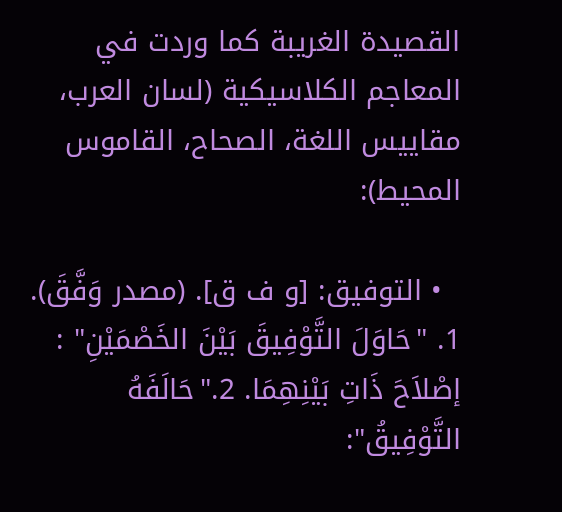القصيدة الغريبة كما وردت في المعاجم الكلاسيكية (لسان العرب، مقاييس اللغة، الصحاح، القاموس المحيط):

  • التوفيق: [و ف ق]. (مصدر وَفَّقَ). 1. "حَاوَلَ التَّوْفِيقَ بَيْنَ الخَصْمَيْنِ" : إصْلاَحَ ذَاتِ بَيْنِهِمَا. 2."حَالَفَهُ التَّوْفِيقُ":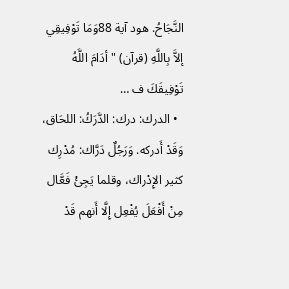النَّجَاحُ. هود آية 88وَمَا تَوْفِيقِي إلاَّ بِاللَّهِ (قرآن) "أدَامَ اللَّهُ تَوْفِيقَكَ ف …
  • الدرك: درك: الدَّرَكُ: اللحَاق، وَقَدْ أَدركه. وَرَجُلٌ دَرَّاك: مُدْرِك كثير الإِدْراك، وقلما يَجِئْ فَعَّال مِنْ أَفْعَلَ يُفْعِل إِلَّا أَنهم قَدْ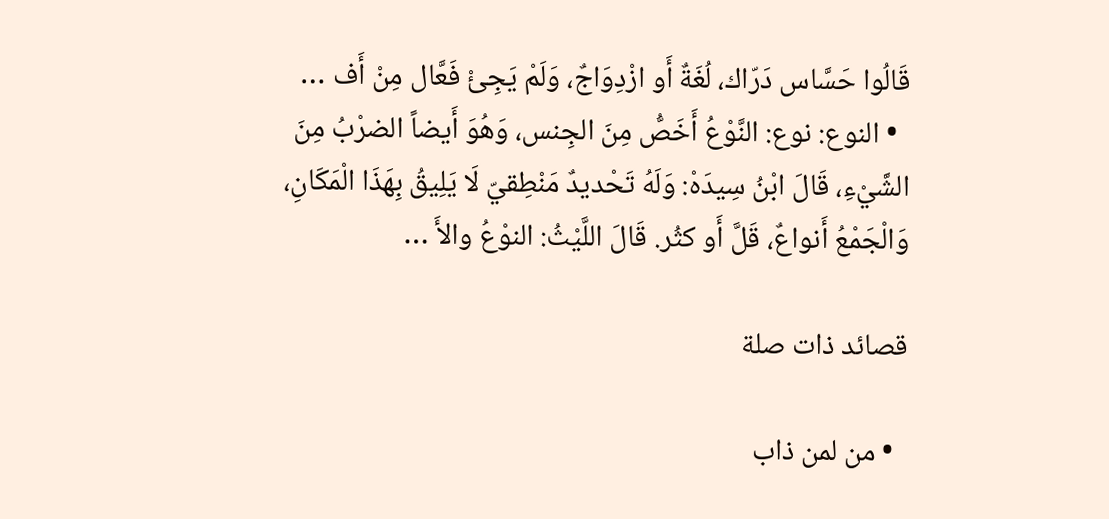قَالُوا حَسَّاس دَرّاك، لُغَةٌ أَو ازْدِوَاجٌ، وَلَمْ يَجِئْ فَعَّال مِنْ أَف …
  • النوع: نوع: النَّوْعُ أَخَصُّ مِنَ الجِنس، وَهُوَ أَيضاً الضرْبُ مِنَ الشَّيْءِ، قَالَ ابْنُ سِيدَهْ: وَلَهُ تَحْديدٌ مَنْطِقيّ لَا يَلِيقُ بِهَذَا الْمَكَانِ، وَالْجَمْعُ أَنواعٌ، قَلَّ أَو كثُر. قَالَ اللَّيْثُ: النوْعُ والأَ …

قصائد ذات صلة

  • من لمن ذاب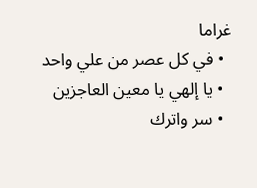غراما
  • في كل عصر من علي واحد
  • يا إلهي يا معين العاجزين
  • سر واترك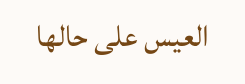العيس على حالها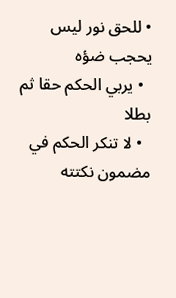• للحق نور ليس يحجب ضؤه
  • يربي الحكم حقا ثم بطلا
  • لا تنكر الحكم في مضمون نكتته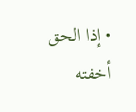• إذا الحق أخفته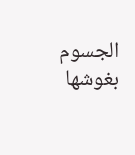الجسوم بغوشها